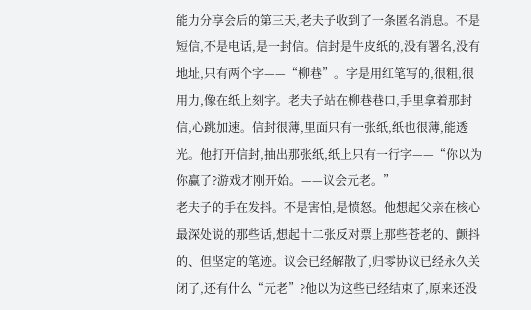能力分享会后的第三天,老夫子收到了一条匿名消息。不是短信,不是电话,是一封信。信封是牛皮纸的,没有署名,没有地址,只有两个字——“柳巷”。字是用红笔写的,很粗,很用力,像在纸上刻字。老夫子站在柳巷巷口,手里拿着那封信,心跳加速。信封很薄,里面只有一张纸,纸也很薄,能透光。他打开信封,抽出那张纸,纸上只有一行字——“你以为你赢了?游戏才刚开始。——议会元老。”
老夫子的手在发抖。不是害怕,是愤怒。他想起父亲在核心最深处说的那些话,想起十二张反对票上那些苍老的、颤抖的、但坚定的笔迹。议会已经解散了,归零协议已经永久关闭了,还有什么“元老”?他以为这些已经结束了,原来还没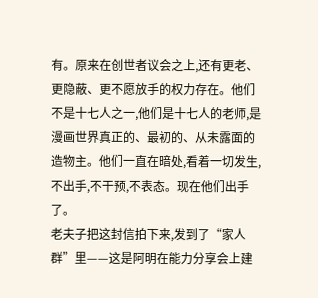有。原来在创世者议会之上,还有更老、更隐蔽、更不愿放手的权力存在。他们不是十七人之一,他们是十七人的老师,是漫画世界真正的、最初的、从未露面的造物主。他们一直在暗处,看着一切发生,不出手,不干预,不表态。现在他们出手了。
老夫子把这封信拍下来,发到了“家人群”里——这是阿明在能力分享会上建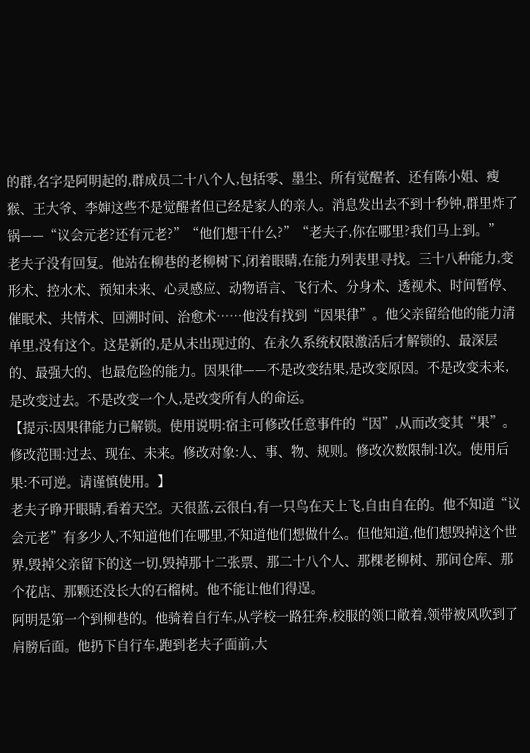的群,名字是阿明起的,群成员二十八个人,包括零、墨尘、所有觉醒者、还有陈小姐、瘦猴、王大爷、李婶这些不是觉醒者但已经是家人的亲人。消息发出去不到十秒钟,群里炸了锅——“议会元老?还有元老?”“他们想干什么?”“老夫子,你在哪里?我们马上到。”
老夫子没有回复。他站在柳巷的老柳树下,闭着眼睛,在能力列表里寻找。三十八种能力,变形术、控水术、预知未来、心灵感应、动物语言、飞行术、分身术、透视术、时间暂停、催眠术、共情术、回溯时间、治愈术……他没有找到“因果律”。他父亲留给他的能力清单里,没有这个。这是新的,是从未出现过的、在永久系统权限激活后才解锁的、最深层的、最强大的、也最危险的能力。因果律——不是改变结果,是改变原因。不是改变未来,是改变过去。不是改变一个人,是改变所有人的命运。
【提示:因果律能力已解锁。使用说明:宿主可修改任意事件的“因”,从而改变其“果”。修改范围:过去、现在、未来。修改对象:人、事、物、规则。修改次数限制:1次。使用后果:不可逆。请谨慎使用。】
老夫子睁开眼睛,看着天空。天很蓝,云很白,有一只鸟在天上飞,自由自在的。他不知道“议会元老”有多少人,不知道他们在哪里,不知道他们想做什么。但他知道,他们想毁掉这个世界,毁掉父亲留下的这一切,毁掉那十二张票、那二十八个人、那棵老柳树、那间仓库、那个花店、那颗还没长大的石榴树。他不能让他们得逞。
阿明是第一个到柳巷的。他骑着自行车,从学校一路狂奔,校服的领口敞着,领带被风吹到了肩膀后面。他扔下自行车,跑到老夫子面前,大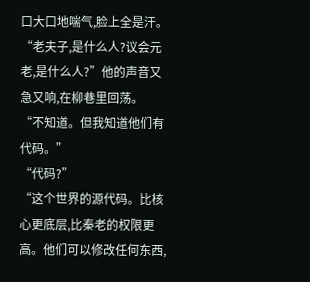口大口地喘气,脸上全是汗。“老夫子,是什么人?议会元老,是什么人?”他的声音又急又响,在柳巷里回荡。
“不知道。但我知道他们有代码。”
“代码?”
“这个世界的源代码。比核心更底层,比秦老的权限更高。他们可以修改任何东西,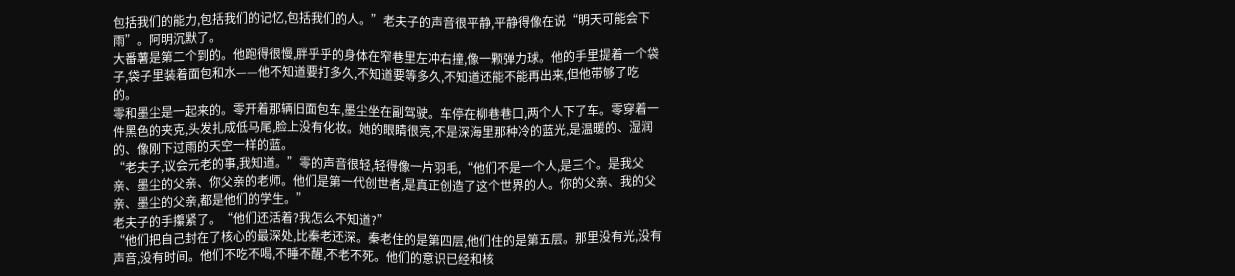包括我们的能力,包括我们的记忆,包括我们的人。”老夫子的声音很平静,平静得像在说“明天可能会下雨”。阿明沉默了。
大番薯是第二个到的。他跑得很慢,胖乎乎的身体在窄巷里左冲右撞,像一颗弹力球。他的手里提着一个袋子,袋子里装着面包和水——他不知道要打多久,不知道要等多久,不知道还能不能再出来,但他带够了吃的。
零和墨尘是一起来的。零开着那辆旧面包车,墨尘坐在副驾驶。车停在柳巷巷口,两个人下了车。零穿着一件黑色的夹克,头发扎成低马尾,脸上没有化妆。她的眼睛很亮,不是深海里那种冷的蓝光,是温暖的、湿润的、像刚下过雨的天空一样的蓝。
“老夫子,议会元老的事,我知道。”零的声音很轻,轻得像一片羽毛,“他们不是一个人,是三个。是我父亲、墨尘的父亲、你父亲的老师。他们是第一代创世者,是真正创造了这个世界的人。你的父亲、我的父亲、墨尘的父亲,都是他们的学生。”
老夫子的手攥紧了。“他们还活着?我怎么不知道?”
“他们把自己封在了核心的最深处,比秦老还深。秦老住的是第四层,他们住的是第五层。那里没有光,没有声音,没有时间。他们不吃不喝,不睡不醒,不老不死。他们的意识已经和核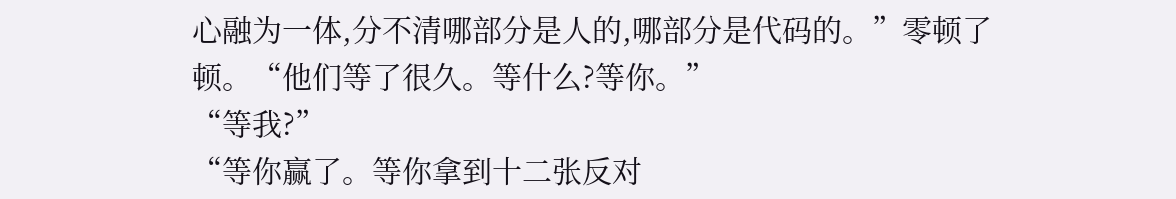心融为一体,分不清哪部分是人的,哪部分是代码的。”零顿了顿。“他们等了很久。等什么?等你。”
“等我?”
“等你赢了。等你拿到十二张反对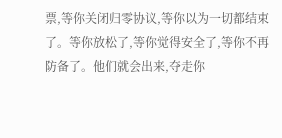票,等你关闭归零协议,等你以为一切都结束了。等你放松了,等你觉得安全了,等你不再防备了。他们就会出来,夺走你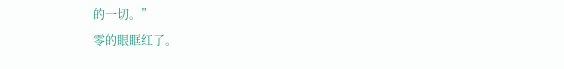的一切。”
零的眼眶红了。